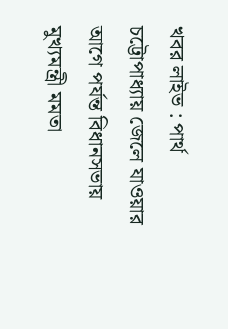খবর লাইভ : পার্থ চট্টোপাধ্যায় জেলে যাওয়ার আগে পর্যন্ত বিধানসভায় মুখ্যমন্ত্রী মমতা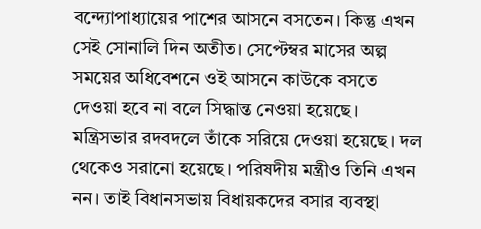বন্দ্যোপাধ্যায়ের পাশের আসনে বসতেন। কিন্তু এখন সেই সোনালি দিন অতীত। সেপ্টেম্বর মাসের অল্প সময়ের অধিবেশনে ওই আসনে কাউকে বসতে দেওয়া হবে না বলে সিদ্ধান্ত নেওয়া হয়েছে। মন্ত্রিসভার রদবদলে তাঁকে সরিয়ে দেওয়া হয়েছে। দল থেকেও সরানো হয়েছে। পরিষদীয় মন্ত্রীও তিনি এখন নন। তাই বিধানসভায় বিধায়কদের বসার ব্যবস্থা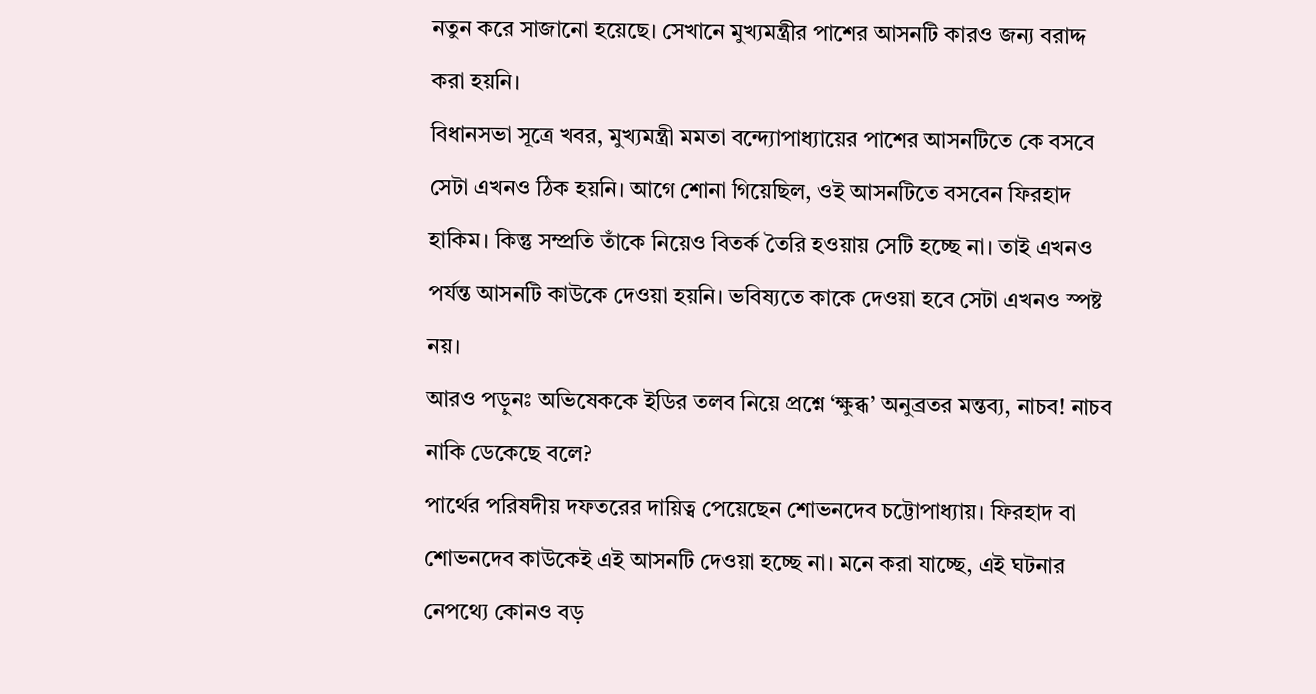নতুন করে সাজানো হয়েছে। সেখানে মুখ্যমন্ত্রীর পাশের আসনটি কারও জন্য বরাদ্দ করা হয়নি।
বিধানসভা সূত্রে খবর, মুখ্যমন্ত্রী মমতা বন্দ্যোপাধ্যায়ের পাশের আসনটিতে কে বসবে সেটা এখনও ঠিক হয়নি। আগে শোনা গিয়েছিল, ওই আসনটিতে বসবেন ফিরহাদ হাকিম। কিন্তু সম্প্রতি তাঁকে নিয়েও বিতর্ক তৈরি হওয়ায় সেটি হচ্ছে না। তাই এখনও পর্যন্ত আসনটি কাউকে দেওয়া হয়নি। ভবিষ্যতে কাকে দেওয়া হবে সেটা এখনও স্পষ্ট নয়।
আরও পড়ুনঃ অভিষেককে ইডির তলব নিয়ে প্রশ্নে ‘ক্ষুব্ধ’ অনুব্রতর মন্তব্য, নাচব! নাচব নাকি ডেকেছে বলে?
পার্থের পরিষদীয় দফতরের দায়িত্ব পেয়েছেন শোভনদেব চট্টোপাধ্যায়। ফিরহাদ বা শোভনদেব কাউকেই এই আসনটি দেওয়া হচ্ছে না। মনে করা যাচ্ছে, এই ঘটনার নেপথ্যে কোনও বড়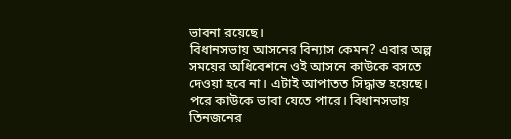ভাবনা রয়েছে।
বিধানসভায় আসনের বিন্যাস কেমন? এবার অল্প সময়ের অধিবেশনে ওই আসনে কাউকে বসতে দেওয়া হবে না। এটাই আপাতত সিদ্ধান্ত হয়েছে। পরে কাউকে ভাবা যেতে পারে। বিধানসভায় তিনজনের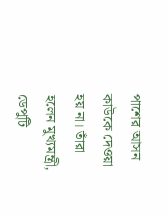পাশের আসন কাউকে দেওয়া হয় না। তাঁরা হলেন মুখ্যমন্ত্রী, ডেপুটি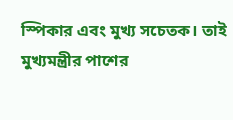স্পিকার এবং মুখ্য সচেতক। তাই মুখ্যমন্ত্রীর পাশের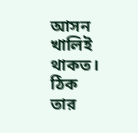আসন খালিই থাকত। ঠিক তার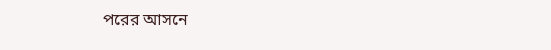পরের আসনে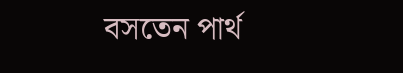বসতেন পার্থ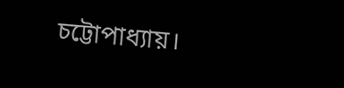চট্টোপাধ্যায়।